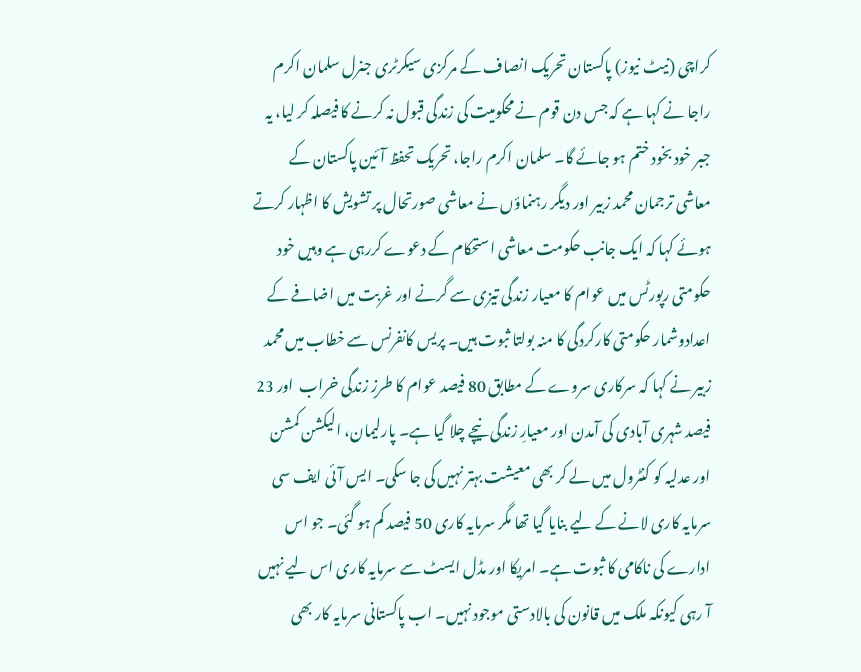کراچی (نیٹ نیوز) پاکستان تحریک انصاف کے مرکزی سیکرٹری جنرل سلمان اکرم راجا نے کہا ہے کہ جس دن قوم نے محکومیت کی زندگی قبول نہ کرنے کا فیصلہ کر لیا، یہ جبر خود بخود ختم ہو جائے گا۔ سلمان اکرم راجا، تحریک تحفظ آئین پاکستان کے معاشی ترجمان محمد زبیر اور دیگر رہنماؤں نے معاشی صورتحال پر تشویش کا اظہار کرتے ہوئے کہا کہ ایک جانب حکومت معاشی استحکام کے دعوے کررہی ہے وہیں خود حکومتی رپورٹس میں عوام کا معیار زندگی تیزی سے گرنے اور غربت میں اضافے کے اعدادوشمار حکومتی کارکردگی کا منہ بولتا ثبوت ہیں۔ پریس کانفرنس سے خطاب میں محمد زبیر نے کہا کہ سرکاری سروے کے مطابق 80 فیصد عوام کا طرزِ زندگی خراب  اور 23 فیصد شہری آبادی کی آمدن اور معیارِ زندگی نیچے چلا گیا ہے۔ پارلیمان، الیکشن کمشن اور عدلیہ کو کنٹرول میں لے کر بھی معیشت بہتر نہیں کی جا سکی۔ ایس آئی ایف سی سرمایہ کاری لانے کے لیے بنایا گیا تھا مگر سرمایہ کاری 50 فیصد کم ہو گئی۔ جو اس ادارے کی ناکامی کا ثبوت ہے۔ امریکا اور مڈل ایسٹ سے سرمایہ کاری اس لیے نہیں آ رہی کیونکہ ملک میں قانون کی بالادستی موجود نہیں۔ اب پاکستانی سرمایہ کار بھی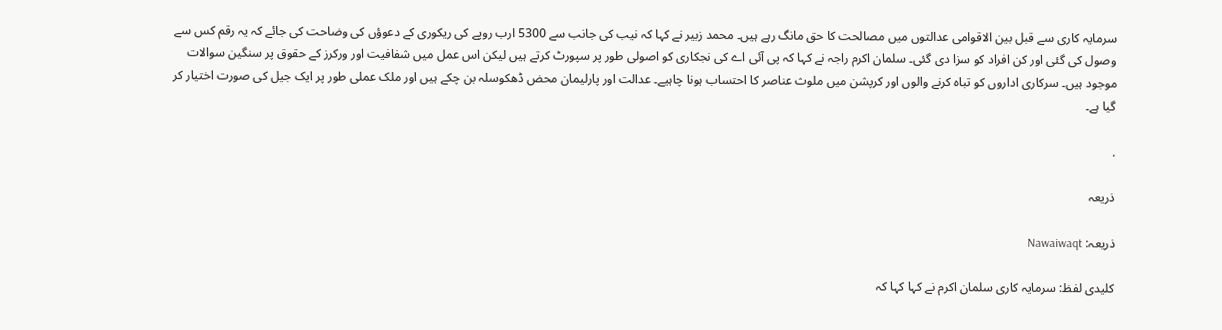سرمایہ کاری سے قبل بین الاقوامی عدالتوں میں مصالحت کا حق مانگ رہے ہیں۔ محمد زبیر نے کہا کہ نیب کی جانب سے 5300 ارب روپے کی ریکوری کے دعوؤں کی وضاحت کی جائے کہ یہ رقم کس سے وصول کی گئی اور کن افراد کو سزا دی گئی۔ سلمان اکرم راجہ نے کہا کہ پی آئی اے کی نجکاری کو اصولی طور پر سپورٹ کرتے ہیں لیکن اس عمل میں شفافیت اور ورکرز کے حقوق پر سنگین سوالات موجود ہیں۔ سرکاری اداروں کو تباہ کرنے والوں اور کرپشن میں ملوث عناصر کا احتساب ہونا چاہیے۔ عدالت اور پارلیمان محض ڈھکوسلہ بن چکے ہیں اور ملک عملی طور پر ایک جیل کی صورت اختیار کر گیا ہے۔

.

ذریعہ

ذریعہ: Nawaiwaqt

کلیدی لفظ: سرمایہ کاری سلمان اکرم نے کہا کہا کہ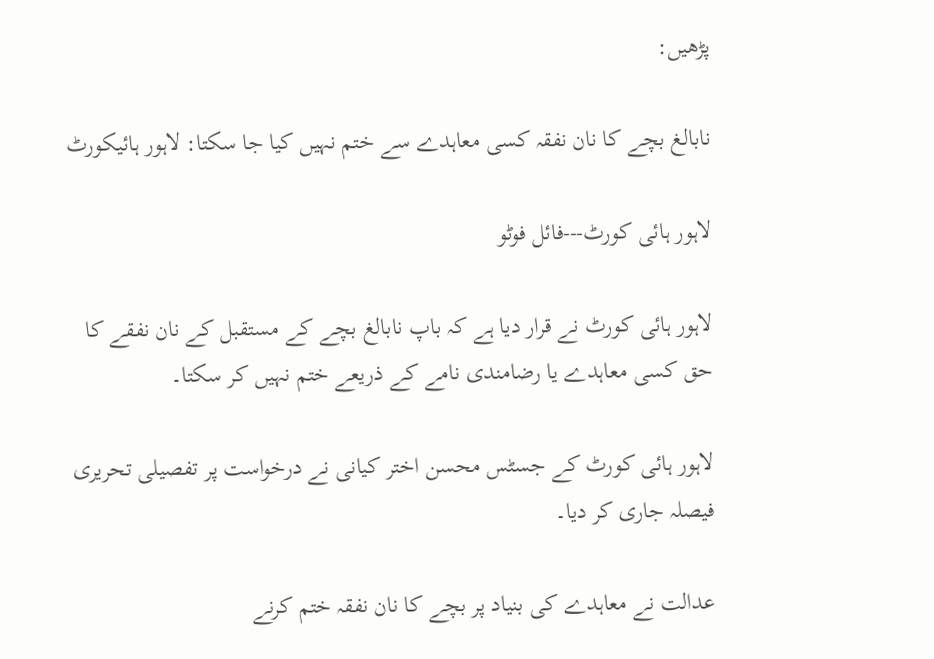پڑھیں:

نابالغ بچے کا نان نفقہ کسی معاہدے سے ختم نہیں کیا جا سکتا: لاہور ہائیکورٹ

لاہور ہائی کورٹ---فائل فوٹو

لاہور ہائی کورٹ نے قرار دیا ہے کہ باپ نابالغ بچے کے مستقبل کے نان نفقے کا حق کسی معاہدے یا رضامندی نامے کے ذریعے ختم نہیں کر سکتا۔

لاہور ہائی کورٹ کے جسٹس محسن اختر کیانی نے درخواست پر تفصیلی تحریری فیصلہ جاری کر دیا۔

عدالت نے معاہدے کی بنیاد پر بچے کا نان نفقہ ختم کرنے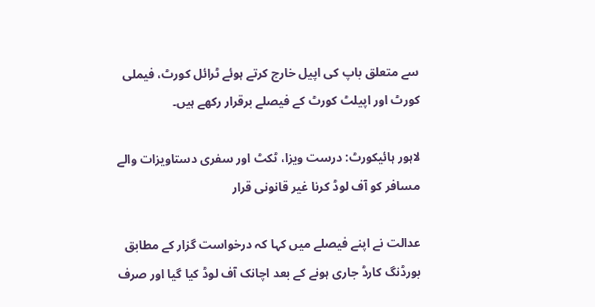سے متعلق باپ کی اپیل خارج کرتے ہوئے ٹرائل کورٹ، فیملی کورٹ اور اپیلٹ کورٹ کے فیصلے برقرار رکھے ہیں۔

لاہور ہائیکورٹ: درست ویزا، ٹکٹ اور سفری دستاویزات والے مسافر کو آف لوڈ کرنا غیر قانونی قرار

عدالت نے اپنے فیصلے میں کہا کہ درخواست گزار کے مطابق بورڈنگ کارڈ جاری ہونے کے بعد اچانک آف لوڈ کیا گیا اور صرف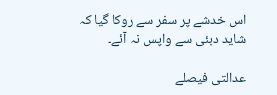اس خدشے پر سفر سے روکا گیا کہ شاید دبئی سے واپس نہ آئے۔

عدالتی فیصلے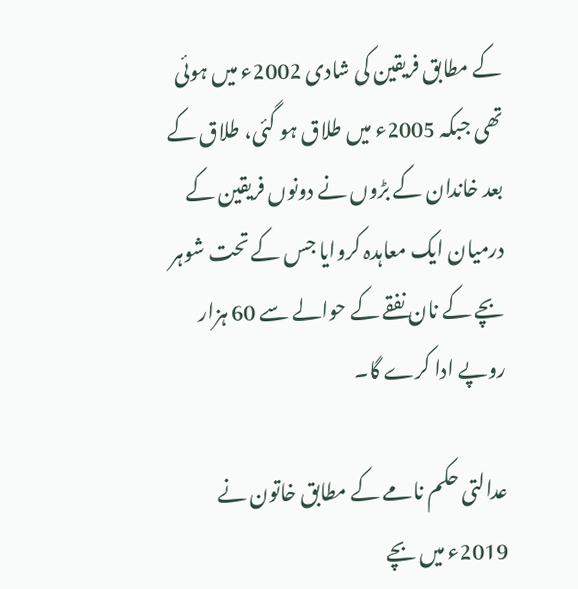کے مطابق فریقین کی شادی 2002ء میں ہوئی تھی جبکہ 2005ء میں طلاق ہو گئی، طلاق کے بعد خاندان کے بڑوں نے دونوں فریقین کے درمیان ایک معاہدہ کروایا جس کے تحت شوہر بچے کے نان نفقے کے حوالے سے 60 ہزار روپے ادا کرے گا۔

عدالتی حکم نامے کے مطابق خاتون نے 2019ء میں بچے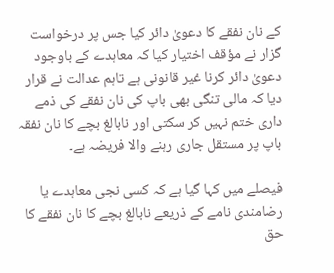کے نان نفقے کا دعویٰ دائر کیا جس پر درخواست گزار نے مؤقف اختیار کیا کہ معاہدے کے باوجود دعویٰ دائر کرنا غیر قانونی ہے تاہم عدالت نے قرار دیا کہ مالی تنگی بھی باپ کی نان نفقے کی ذمے داری ختم نہیں کر سکتی اور نابالغ بچے کا نان نفقہ باپ پر مستقل جاری رہنے والا فریضہ ہے۔

فیصلے میں کہا گیا ہے کہ کسی نجی معاہدے یا رضامندی نامے کے ذریعے نابالغ بچے کا نان نفقے کا حق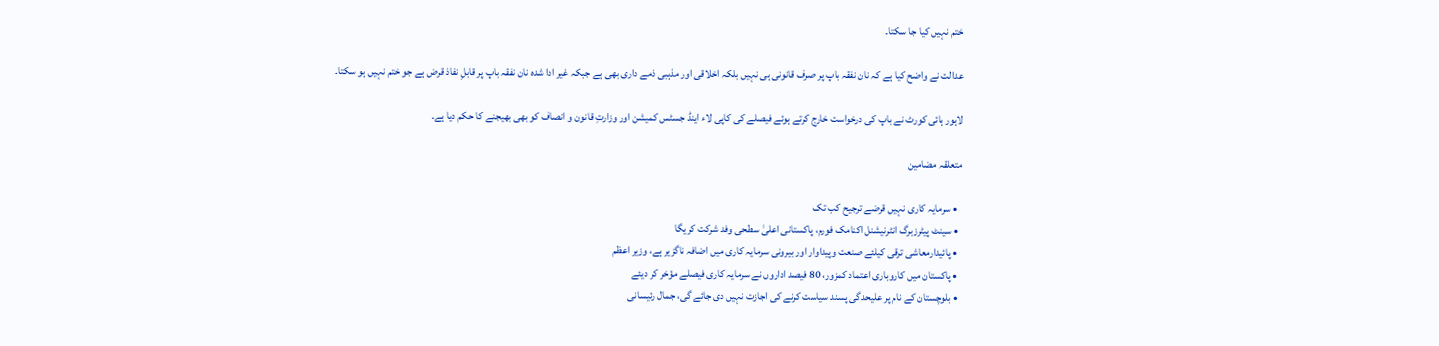ختم نہیں کیا جا سکتا۔

عدالت نے واضح کیا ہے کہ نان نفقہ باپ پر صرف قانونی ہی نہیں بلکہ اخلاقی اور مذہبی ذمے داری بھی ہے جبکہ غیر ادا شدہ نان نفقہ باپ پر قابلِ نفاذ قرض ہے جو ختم نہیں ہو سکتا۔

لاہور ہائی کورٹ نے باپ کی درخواست خارج کرتے ہوئے فیصلے کی کاپی لاء اینڈ جسٹس کمیشن اور وزارتِ قانون و انصاف کو بھی بھیجنے کا حکم دیا ہے۔

متعلقہ مضامین

  • سرمایہ کاری نہیں قرضے ترجیح کب تک
  • سینٹ پیٹرزبرگ انٹرنیشنل اکنامک فورم، پاکستانی اعلیٰ سطحی وفد شرکت کریگا
  • پائیدارمعاشی ترقی کیلئے صنعت وپیداوار اور بیرونی سرمایہ کاری میں اضافہ ناگزیر ہے، وزیر اعظم
  • پاکستان میں کاروباری اعتماد کمزور، 80 فیصد اداروں نے سرمایہ کاری فیصلے مؤخر کر دیئے
  • بلوچستان کے نام پر علیحدگی پسند سیاست کرنے کی اجازت نہیں دی جائے گی، جمال رئیسانی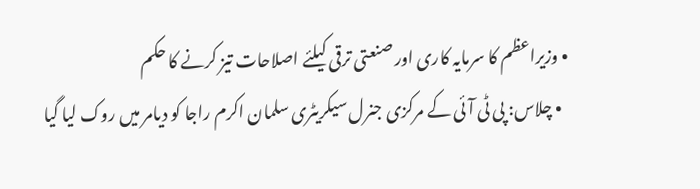• وزیراعظم کا سرمایہ کاری اور صنعتی ترقی کیلئے اصلاحات تیز کرنے کا حکم
  • چلاس: پی ٹی آئی کے مرکزی جنرل سیکریٹری سلمان اکرم راجا کو دیامر میں روک لیا گیا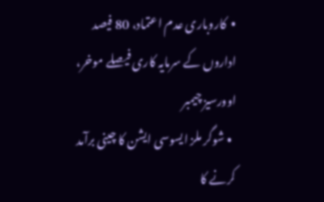•  کاروباری عدم اعتماد، 80 فیصد اداروں کے سرمایہ کاری فیصلے موخر، اوورسیز چیمبر
  • شوگر ملز ایسوسی ایشن کا چینی برآمد کرنے کا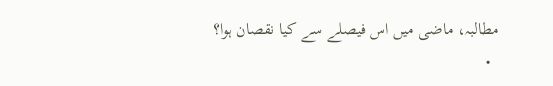مطالبہ، ماضی میں اس فیصلے سے کیا نقصان ہوا؟
  •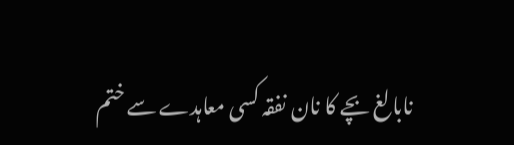نابالغ بچے کا نان نفقہ کسی معاہدے سے ختم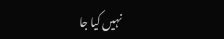نہیں کیا جا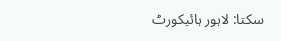سکتا: لاہور ہائیکورٹ